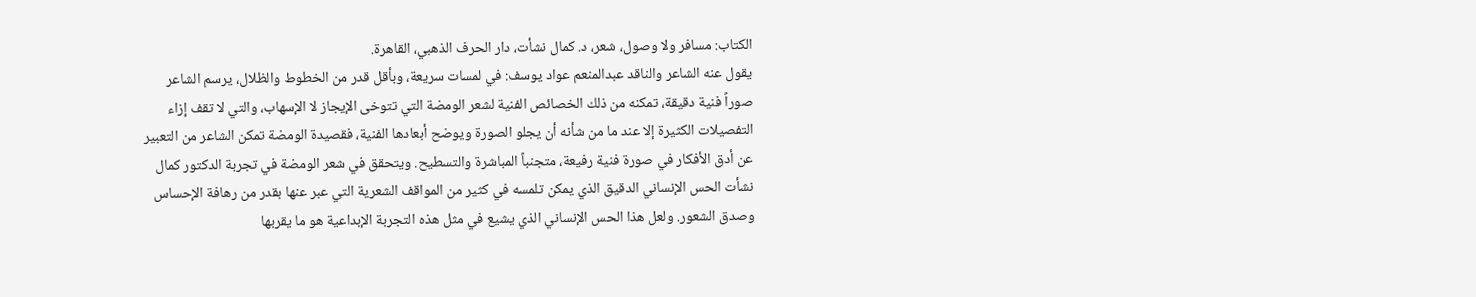الكتاب: مسافر ولا وصول، شعر، د. كمال نشأت، دار الحرف الذهبي، القاهرة.
يقول عنه الشاعر والناقد عبدالمنعم عواد يوسف: في لمسات سريعة، وبأقل قدر من الخطوط والظلال، يرسم الشاعر صوراً فنية دقيقة، تمكنه من ذلك الخصائص الفنية لشعر الومضة التي تتوخى الإيجاز لا الإسهاب، والتي لا تقف إزاء التفصيلات الكثيرة إلا عند ما من شأنه أن يجلو الصورة ويوضح أبعادها الفنية، فقصيدة الومضة تمكن الشاعر من التعبير عن أدق الأفكار في صورة فنية رفيعة، متجنباً المباشرة والتسطيح. ويتحقق في شعر الومضة في تجربة الدكتور كمال نشأت الحس الإنساني الدقيق الذي يمكن تلمسه في كثير من المواقف الشعرية التي عبر عنها بقدر من رهافة الإحساس وصدق الشعور. ولعل هذا الحس الإنساني الذي يشيع في مثل هذه التجربة الإبداعية هو ما يقربها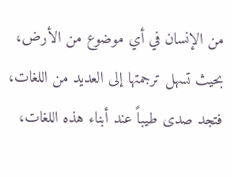من الإنسان في أي موضوع من الأرض، بحيث تسهل ترجمتها إلى العديد من اللغات، فتجد صدى طيباً عند أبناء هذه اللغات،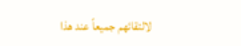لالتقائهم جميعاً عند هذا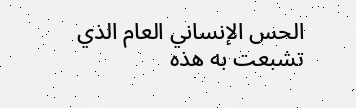الحس الإنساني العام الذي تشبعت به هذه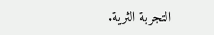التجربة الثرية.